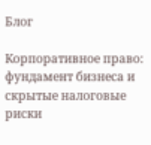Блог

Корпоративное право: фундамент бизнеса и скрытые налоговые риски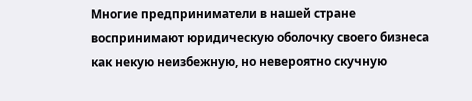Многие предприниматели в нашей стране воспринимают юридическую оболочку своего бизнеса как некую неизбежную, но невероятно скучную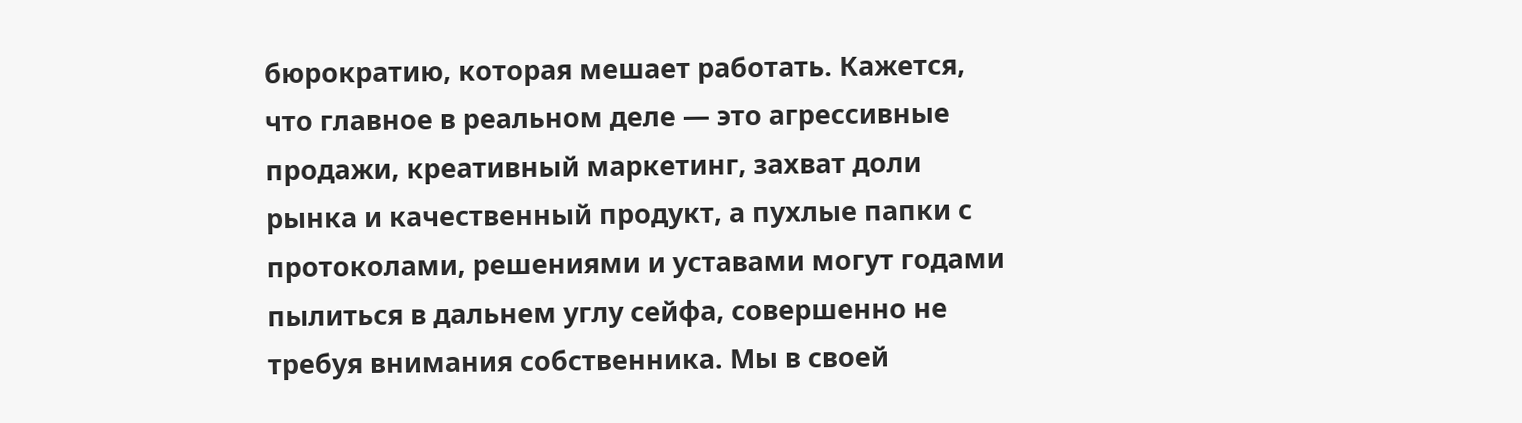бюрократию, которая мешает работать. Кажется, что главное в реальном деле — это агрессивные продажи, креативный маркетинг, захват доли рынка и качественный продукт, а пухлые папки с протоколами, решениями и уставами могут годами пылиться в дальнем углу сейфа, совершенно не требуя внимания собственника. Мы в своей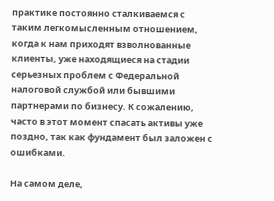практике постоянно сталкиваемся с таким легкомысленным отношением, когда к нам приходят взволнованные клиенты, уже находящиеся на стадии серьезных проблем с Федеральной налоговой службой или бывшими партнерами по бизнесу. К сожалению, часто в этот момент спасать активы уже поздно, так как фундамент был заложен с ошибками.

На самом деле,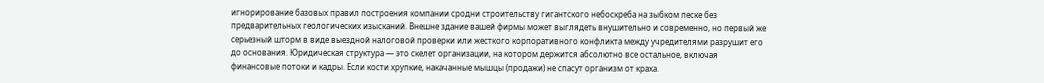игнорирование базовых правил построения компании сродни строительству гигантского небоскреба на зыбком песке без предварительных геологических изысканий. Внешне здание вашей фирмы может выглядеть внушительно и современно, но первый же серьезный шторм в виде выездной налоговой проверки или жесткого корпоративного конфликта между учредителями разрушит его до основания. Юридическая структура — это скелет организации, на котором держится абсолютно все остальное, включая финансовые потоки и кадры. Если кости хрупкие, накачанные мышцы (продажи) не спасут организм от краха.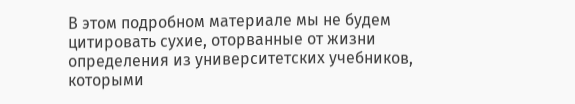В этом подробном материале мы не будем цитировать сухие, оторванные от жизни определения из университетских учебников, которыми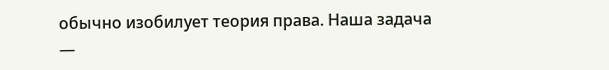обычно изобилует теория права. Наша задача —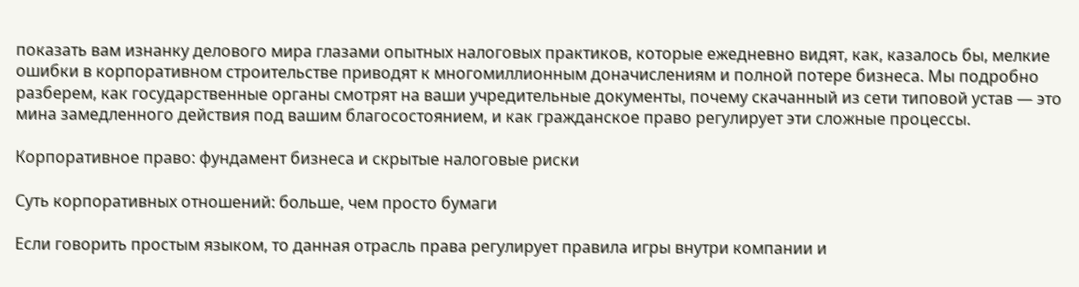показать вам изнанку делового мира глазами опытных налоговых практиков, которые ежедневно видят, как, казалось бы, мелкие ошибки в корпоративном строительстве приводят к многомиллионным доначислениям и полной потере бизнеса. Мы подробно разберем, как государственные органы смотрят на ваши учредительные документы, почему скачанный из сети типовой устав — это мина замедленного действия под вашим благосостоянием, и как гражданское право регулирует эти сложные процессы.

Корпоративное право: фундамент бизнеса и скрытые налоговые риски

Суть корпоративных отношений: больше, чем просто бумаги

Если говорить простым языком, то данная отрасль права регулирует правила игры внутри компании и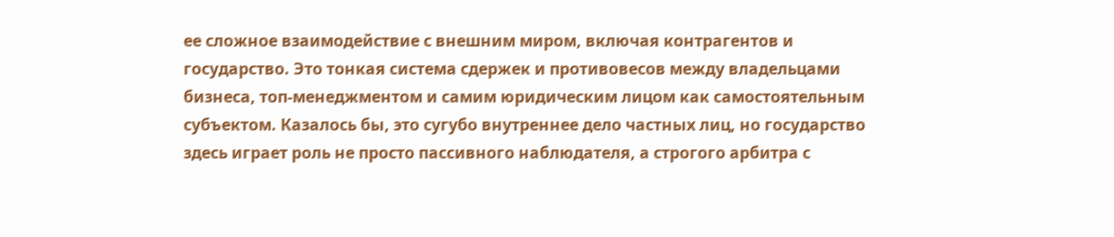ее сложное взаимодействие с внешним миром, включая контрагентов и государство. Это тонкая система сдержек и противовесов между владельцами бизнеса, топ-менеджментом и самим юридическим лицом как самостоятельным субъектом. Казалось бы, это сугубо внутреннее дело частных лиц, но государство здесь играет роль не просто пассивного наблюдателя, а строгого арбитра с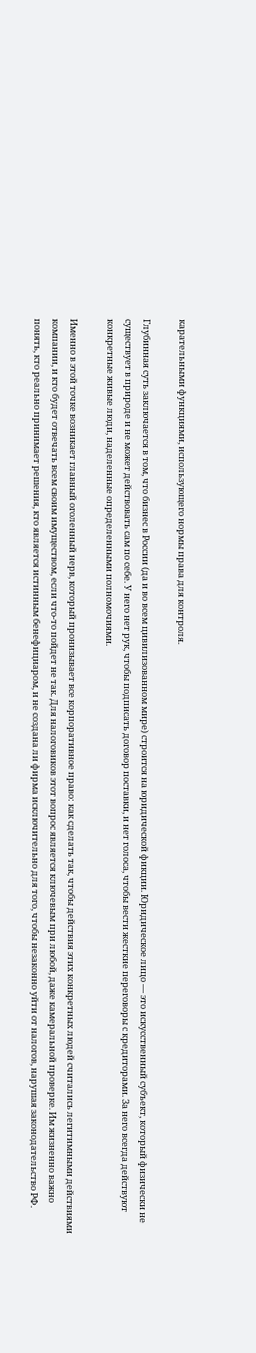карательными функциями, использующего нормы права для контроля.

Глубинная суть заключается в том, что бизнес в России (да и во всем цивилизованном мире) строится на юридической фикции. Юридическое лицо — это искусственный субъект, который физически не существует в природе и не может действовать сам по себе. У него нет рук, чтобы подписать договор поставки, и нет голоса, чтобы вести жесткие переговоры с кредиторами. За него всегда действуют конкретные живые люди, наделенные определенными полномочиями.

Именно в этой точке возникает главный оголенный нерв, который пронизывает все корпоративное право: как сделать так, чтобы действия этих конкретных людей считались легитимными действиями компании, и кто будет отвечать всем своим имуществом, если что-то пойдет не так. Для налоговиков этот вопрос является ключевым при любой, даже камеральной проверке. Им жизненно важно понять, кто реально принимает решения, кто является истинным бенефициаром, и не создана ли фирма исключительно для того, чтобы незаконно уйти от налогов, нарушая законодательство РФ.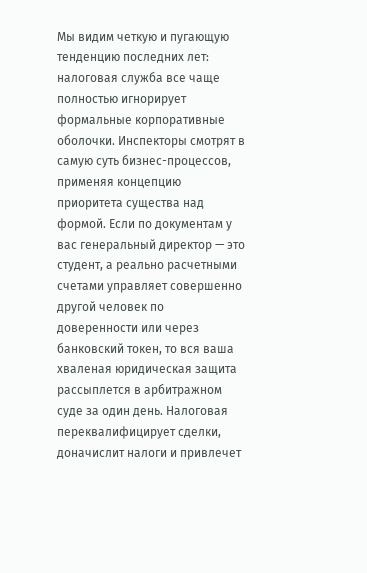Мы видим четкую и пугающую тенденцию последних лет: налоговая служба все чаще полностью игнорирует формальные корпоративные оболочки. Инспекторы смотрят в самую суть бизнес-процессов, применяя концепцию приоритета существа над формой. Если по документам у вас генеральный директор — это студент, а реально расчетными счетами управляет совершенно другой человек по доверенности или через банковский токен, то вся ваша хваленая юридическая защита рассыплется в арбитражном суде за один день. Налоговая переквалифицирует сделки, доначислит налоги и привлечет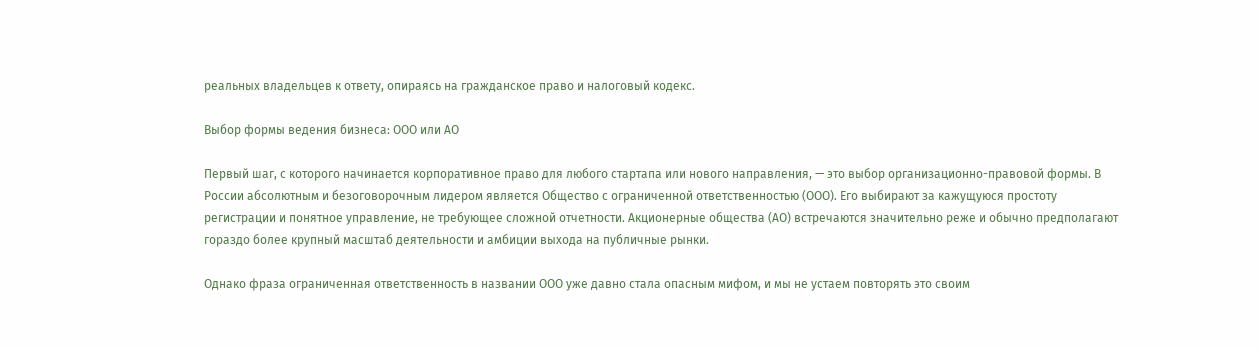реальных владельцев к ответу, опираясь на гражданское право и налоговый кодекс.

Выбор формы ведения бизнеса: ООО или АО

Первый шаг, с которого начинается корпоративное право для любого стартапа или нового направления, — это выбор организационно-правовой формы. В России абсолютным и безоговорочным лидером является Общество с ограниченной ответственностью (ООО). Его выбирают за кажущуюся простоту регистрации и понятное управление, не требующее сложной отчетности. Акционерные общества (АО) встречаются значительно реже и обычно предполагают гораздо более крупный масштаб деятельности и амбиции выхода на публичные рынки.

Однако фраза ограниченная ответственность в названии ООО уже давно стала опасным мифом, и мы не устаем повторять это своим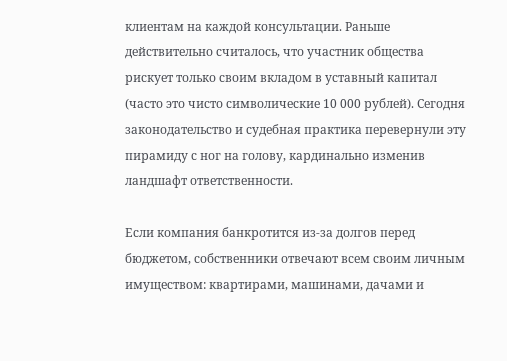клиентам на каждой консультации. Раньше действительно считалось, что участник общества рискует только своим вкладом в уставный капитал (часто это чисто символические 10 000 рублей). Сегодня законодательство и судебная практика перевернули эту пирамиду с ног на голову, кардинально изменив ландшафт ответственности.

Если компания банкротится из-за долгов перед бюджетом, собственники отвечают всем своим личным имуществом: квартирами, машинами, дачами и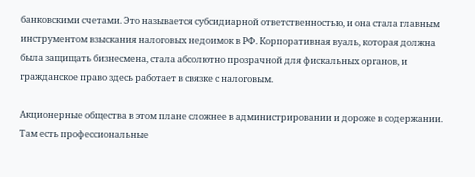банковскими счетами. Это называется субсидиарной ответственностью, и она стала главным инструментом взыскания налоговых недоимок в РФ. Корпоративная вуаль, которая должна была защищать бизнесмена, стала абсолютно прозрачной для фискальных органов, и гражданское право здесь работает в связке с налоговым.

Акционерные общества в этом плане сложнее в администрировании и дороже в содержании. Там есть профессиональные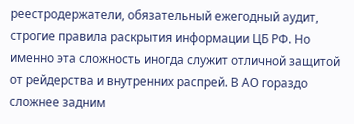реестродержатели, обязательный ежегодный аудит, строгие правила раскрытия информации ЦБ РФ. Но именно эта сложность иногда служит отличной защитой от рейдерства и внутренних распрей. В АО гораздо сложнее задним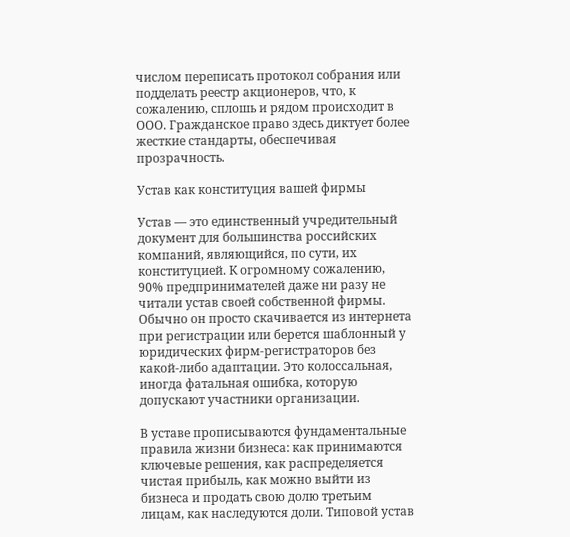числом переписать протокол собрания или подделать реестр акционеров, что, к сожалению, сплошь и рядом происходит в ООО. Гражданское право здесь диктует более жесткие стандарты, обеспечивая прозрачность.

Устав как конституция вашей фирмы

Устав — это единственный учредительный документ для большинства российских компаний, являющийся, по сути, их конституцией. К огромному сожалению, 90% предпринимателей даже ни разу не читали устав своей собственной фирмы. Обычно он просто скачивается из интернета при регистрации или берется шаблонный у юридических фирм-регистраторов без какой-либо адаптации. Это колоссальная, иногда фатальная ошибка, которую допускают участники организации.

В уставе прописываются фундаментальные правила жизни бизнеса: как принимаются ключевые решения, как распределяется чистая прибыль, как можно выйти из бизнеса и продать свою долю третьим лицам, как наследуются доли. Типовой устав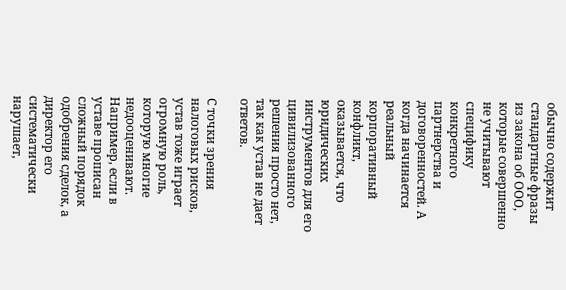обычно содержит стандартные фразы из закона об ООО, которые совершенно не учитывают специфику конкретного партнерства и договоренностей. А когда начинается реальный корпоративный конфликт, оказывается, что юридических инструментов для его цивилизованного решения просто нет, так как устав не дает ответов.

С точки зрения налоговых рисков, устав тоже играет огромную роль, которую многие недооценивают. Например, если в уставе прописан сложный порядок одобрения сделок, а директор его систематически нарушает,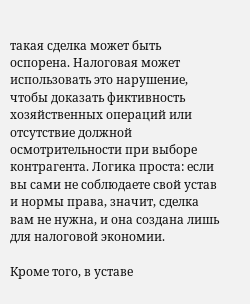такая сделка может быть оспорена. Налоговая может использовать это нарушение, чтобы доказать фиктивность хозяйственных операций или отсутствие должной осмотрительности при выборе контрагента. Логика проста: если вы сами не соблюдаете свой устав и нормы права, значит, сделка вам не нужна, и она создана лишь для налоговой экономии.

Кроме того, в уставе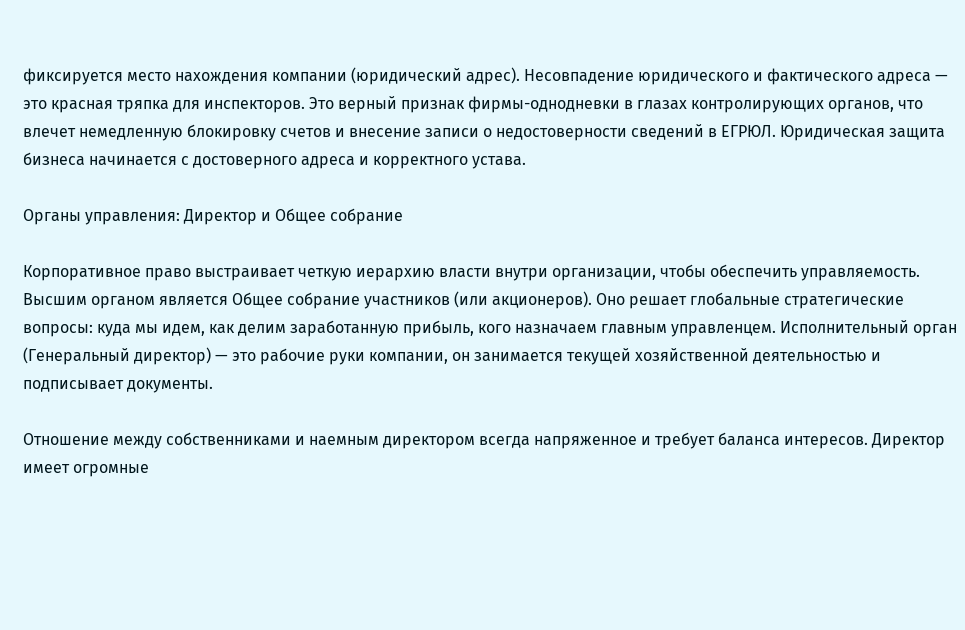фиксируется место нахождения компании (юридический адрес). Несовпадение юридического и фактического адреса — это красная тряпка для инспекторов. Это верный признак фирмы-однодневки в глазах контролирующих органов, что влечет немедленную блокировку счетов и внесение записи о недостоверности сведений в ЕГРЮЛ. Юридическая защита бизнеса начинается с достоверного адреса и корректного устава.

Органы управления: Директор и Общее собрание

Корпоративное право выстраивает четкую иерархию власти внутри организации, чтобы обеспечить управляемость. Высшим органом является Общее собрание участников (или акционеров). Оно решает глобальные стратегические вопросы: куда мы идем, как делим заработанную прибыль, кого назначаем главным управленцем. Исполнительный орган (Генеральный директор) — это рабочие руки компании, он занимается текущей хозяйственной деятельностью и подписывает документы.

Отношение между собственниками и наемным директором всегда напряженное и требует баланса интересов. Директор имеет огромные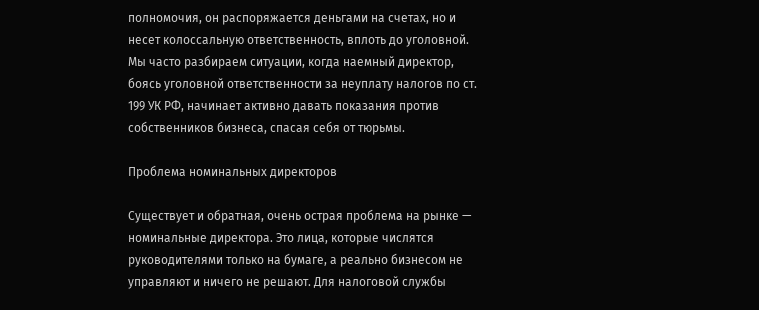полномочия, он распоряжается деньгами на счетах, но и несет колоссальную ответственность, вплоть до уголовной. Мы часто разбираем ситуации, когда наемный директор, боясь уголовной ответственности за неуплату налогов по ст. 199 УК РФ, начинает активно давать показания против собственников бизнеса, спасая себя от тюрьмы.

Проблема номинальных директоров

Существует и обратная, очень острая проблема на рынке — номинальные директора. Это лица, которые числятся руководителями только на бумаге, а реально бизнесом не управляют и ничего не решают. Для налоговой службы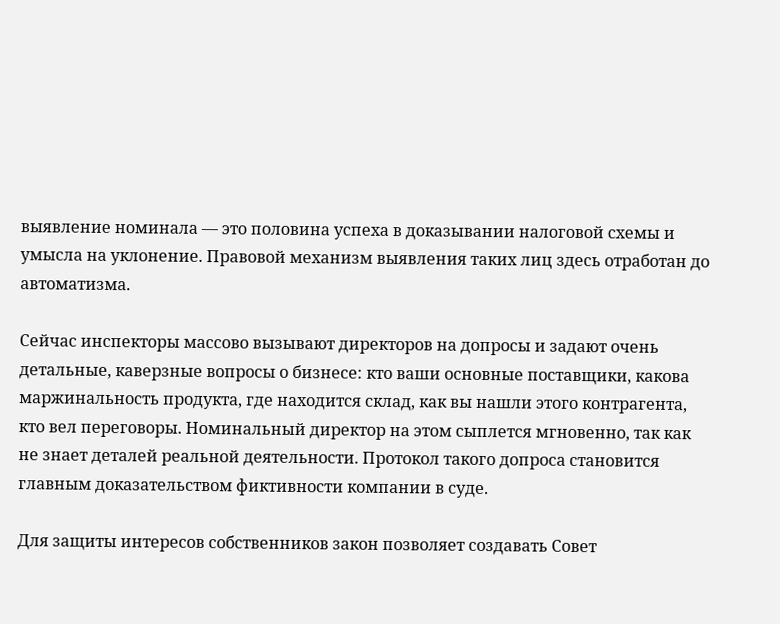выявление номинала — это половина успеха в доказывании налоговой схемы и умысла на уклонение. Правовой механизм выявления таких лиц здесь отработан до автоматизма.

Сейчас инспекторы массово вызывают директоров на допросы и задают очень детальные, каверзные вопросы о бизнесе: кто ваши основные поставщики, какова маржинальность продукта, где находится склад, как вы нашли этого контрагента, кто вел переговоры. Номинальный директор на этом сыплется мгновенно, так как не знает деталей реальной деятельности. Протокол такого допроса становится главным доказательством фиктивности компании в суде.

Для защиты интересов собственников закон позволяет создавать Совет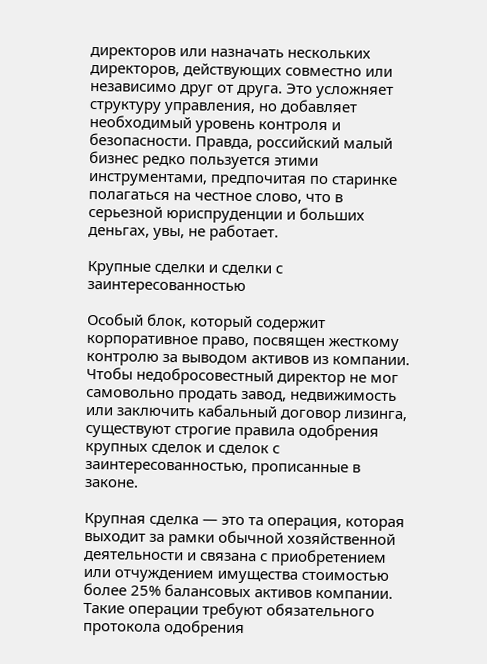директоров или назначать нескольких директоров, действующих совместно или независимо друг от друга. Это усложняет структуру управления, но добавляет необходимый уровень контроля и безопасности. Правда, российский малый бизнес редко пользуется этими инструментами, предпочитая по старинке полагаться на честное слово, что в серьезной юриспруденции и больших деньгах, увы, не работает.

Крупные сделки и сделки с заинтересованностью

Особый блок, который содержит корпоративное право, посвящен жесткому контролю за выводом активов из компании. Чтобы недобросовестный директор не мог самовольно продать завод, недвижимость или заключить кабальный договор лизинга, существуют строгие правила одобрения крупных сделок и сделок с заинтересованностью, прописанные в законе.

Крупная сделка — это та операция, которая выходит за рамки обычной хозяйственной деятельности и связана с приобретением или отчуждением имущества стоимостью более 25% балансовых активов компании. Такие операции требуют обязательного протокола одобрения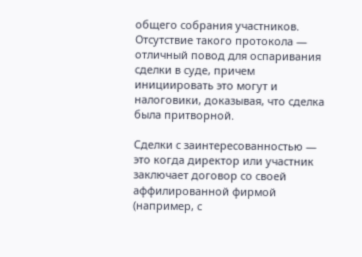общего собрания участников. Отсутствие такого протокола — отличный повод для оспаривания сделки в суде, причем инициировать это могут и налоговики, доказывая, что сделка была притворной.

Сделки с заинтересованностью — это когда директор или участник заключает договор со своей аффилированной фирмой (например, с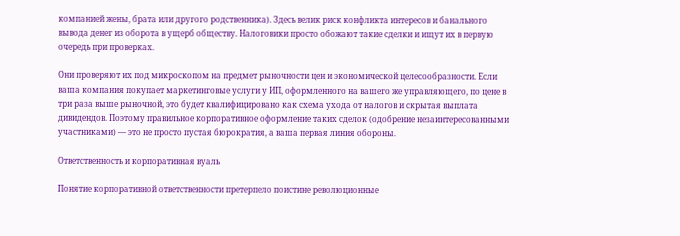компанией жены, брата или другого родственника). Здесь велик риск конфликта интересов и банального вывода денег из оборота в ущерб обществу. Налоговики просто обожают такие сделки и ищут их в первую очередь при проверках.

Они проверяют их под микроскопом на предмет рыночности цен и экономической целесообразности. Если ваша компания покупает маркетинговые услуги у ИП, оформленного на вашего же управляющего, по цене в три раза выше рыночной, это будет квалифицировано как схема ухода от налогов и скрытая выплата дивидендов. Поэтому правильное корпоративное оформление таких сделок (одобрение незаинтересованными участниками) — это не просто пустая бюрократия, а ваша первая линия обороны.

Ответственность и корпоративная вуаль

Понятие корпоративной ответственности претерпело поистине революционные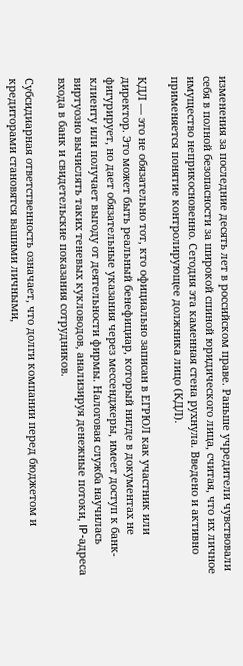изменения за последние десять лет в российском праве. Раньше учредители чувствовали себя в полной безопасности за широкой спиной юридического лица, считая, что их личное имущество неприкосновенно. Сегодня эта каменная стена рухнула. Введено и активно применяется понятие контролирующее должника лицо (КДЛ).

КДЛ — это не обязательно тот, кто официально записан в ЕГРЮЛ как участник или директор. Это может быть реальный бенефициар, который нигде в документах не фигурирует, но дает обязательные указания через мессенджеры, имеет доступ к банк-клиенту или получает выгоду от деятельности фирмы. Налоговая служба научилась виртуозно вычислять таких теневых кукловодов, анализируя денежные потоки, IP-адреса входа в банк и свидетельские показания сотрудников.

Субсидиарная ответственность означает, что долги компании перед бюджетом и кредиторами становятся вашими личными,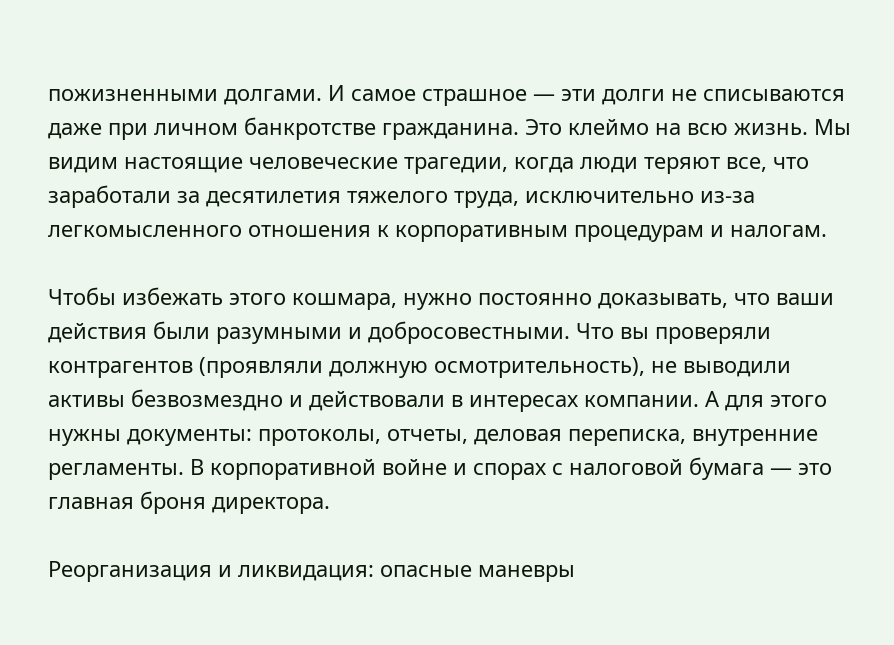пожизненными долгами. И самое страшное — эти долги не списываются даже при личном банкротстве гражданина. Это клеймо на всю жизнь. Мы видим настоящие человеческие трагедии, когда люди теряют все, что заработали за десятилетия тяжелого труда, исключительно из-за легкомысленного отношения к корпоративным процедурам и налогам.

Чтобы избежать этого кошмара, нужно постоянно доказывать, что ваши действия были разумными и добросовестными. Что вы проверяли контрагентов (проявляли должную осмотрительность), не выводили активы безвозмездно и действовали в интересах компании. А для этого нужны документы: протоколы, отчеты, деловая переписка, внутренние регламенты. В корпоративной войне и спорах с налоговой бумага — это главная броня директора.

Реорганизация и ликвидация: опасные маневры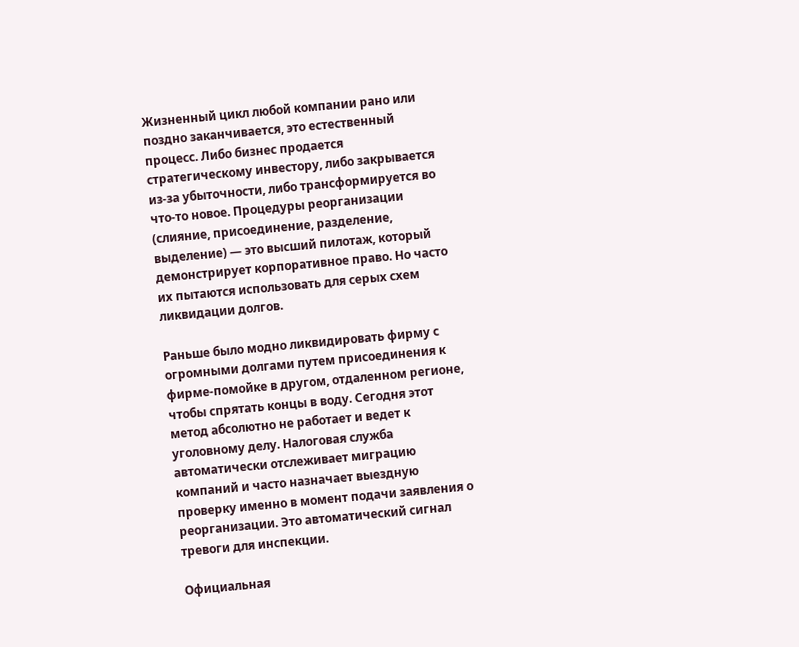Жизненный цикл любой компании рано или поздно заканчивается, это естественный процесс. Либо бизнес продается стратегическому инвестору, либо закрывается из-за убыточности, либо трансформируется во что-то новое. Процедуры реорганизации (слияние, присоединение, разделение, выделение) — это высший пилотаж, который демонстрирует корпоративное право. Но часто их пытаются использовать для серых схем ликвидации долгов.

Раньше было модно ликвидировать фирму с огромными долгами путем присоединения к фирме-помойке в другом, отдаленном регионе, чтобы спрятать концы в воду. Сегодня этот метод абсолютно не работает и ведет к уголовному делу. Налоговая служба автоматически отслеживает миграцию компаний и часто назначает выездную проверку именно в момент подачи заявления о реорганизации. Это автоматический сигнал тревоги для инспекции.

Официальная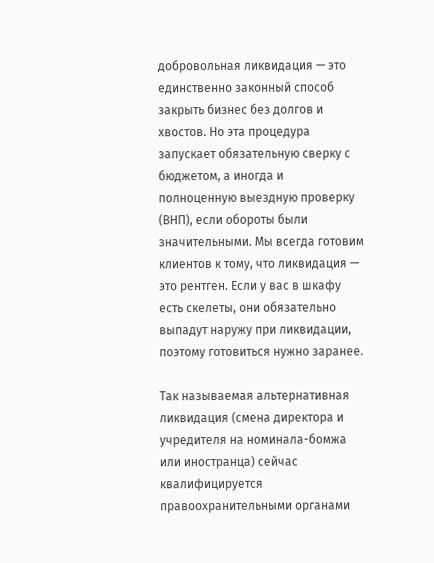добровольная ликвидация — это единственно законный способ закрыть бизнес без долгов и хвостов. Но эта процедура запускает обязательную сверку с бюджетом, а иногда и полноценную выездную проверку (ВНП), если обороты были значительными. Мы всегда готовим клиентов к тому, что ликвидация — это рентген. Если у вас в шкафу есть скелеты, они обязательно выпадут наружу при ликвидации, поэтому готовиться нужно заранее.

Так называемая альтернативная ликвидация (смена директора и учредителя на номинала-бомжа или иностранца) сейчас квалифицируется правоохранительными органами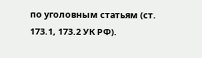по уголовным статьям (ст. 173.1, 173.2 УК РФ).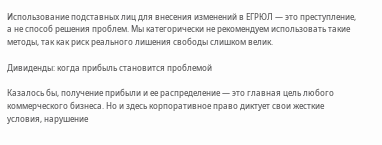Использование подставных лиц для внесения изменений в ЕГРЮЛ — это преступление, а не способ решения проблем. Мы категорически не рекомендуем использовать такие методы, так как риск реального лишения свободы слишком велик.

Дивиденды: когда прибыль становится проблемой

Казалось бы, получение прибыли и ее распределение — это главная цель любого коммерческого бизнеса. Но и здесь корпоративное право диктует свои жесткие условия, нарушение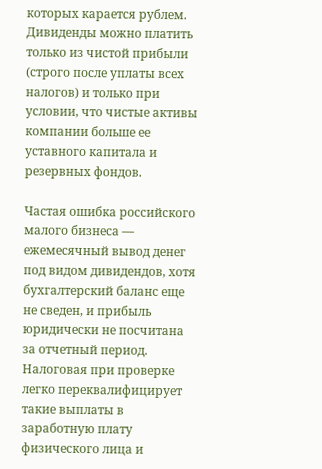которых карается рублем. Дивиденды можно платить только из чистой прибыли (строго после уплаты всех налогов) и только при условии, что чистые активы компании больше ее уставного капитала и резервных фондов.

Частая ошибка российского малого бизнеса — ежемесячный вывод денег под видом дивидендов, хотя бухгалтерский баланс еще не сведен, и прибыль юридически не посчитана за отчетный период. Налоговая при проверке легко переквалифицирует такие выплаты в заработную плату физического лица и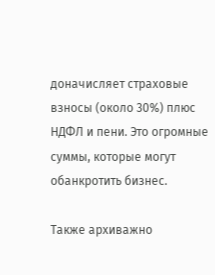доначисляет страховые взносы (около 30%) плюс НДФЛ и пени. Это огромные суммы, которые могут обанкротить бизнес.

Также архиважно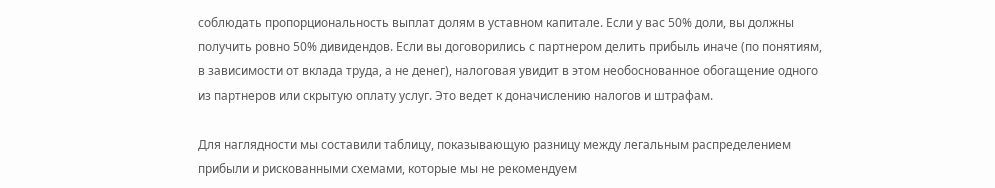соблюдать пропорциональность выплат долям в уставном капитале. Если у вас 50% доли, вы должны получить ровно 50% дивидендов. Если вы договорились с партнером делить прибыль иначе (по понятиям, в зависимости от вклада труда, а не денег), налоговая увидит в этом необоснованное обогащение одного из партнеров или скрытую оплату услуг. Это ведет к доначислению налогов и штрафам.

Для наглядности мы составили таблицу, показывающую разницу между легальным распределением прибыли и рискованными схемами, которые мы не рекомендуем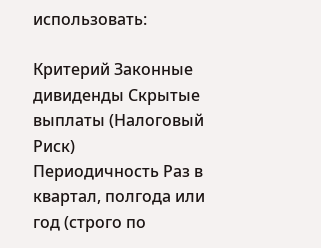использовать:

Критерий Законные дивиденды Скрытые выплаты (Налоговый Риск)
Периодичность Раз в квартал, полгода или год (строго по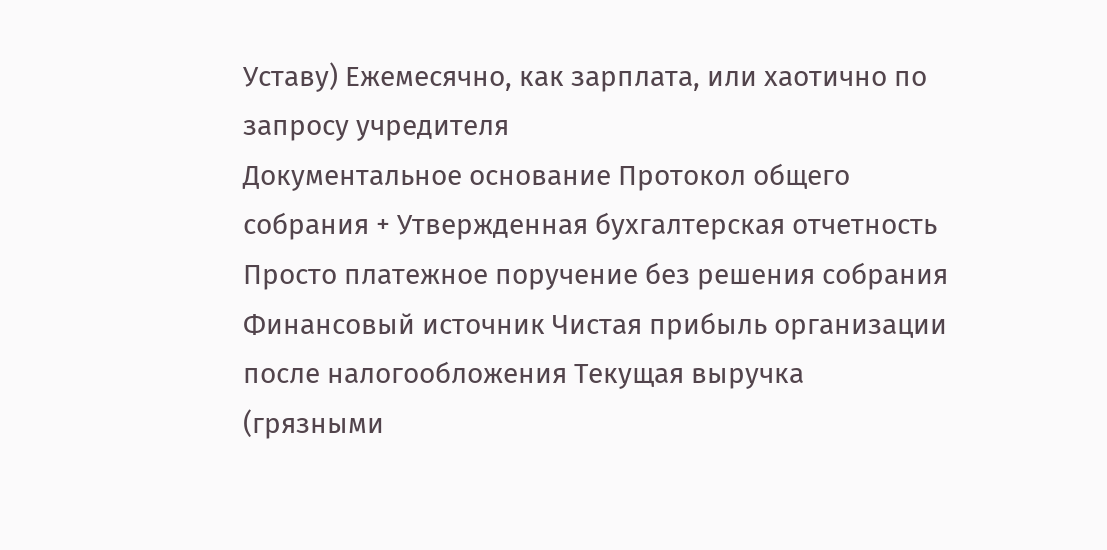Уставу) Ежемесячно, как зарплата, или хаотично по запросу учредителя
Документальное основание Протокол общего собрания + Утвержденная бухгалтерская отчетность Просто платежное поручение без решения собрания
Финансовый источник Чистая прибыль организации после налогообложения Текущая выручка (грязными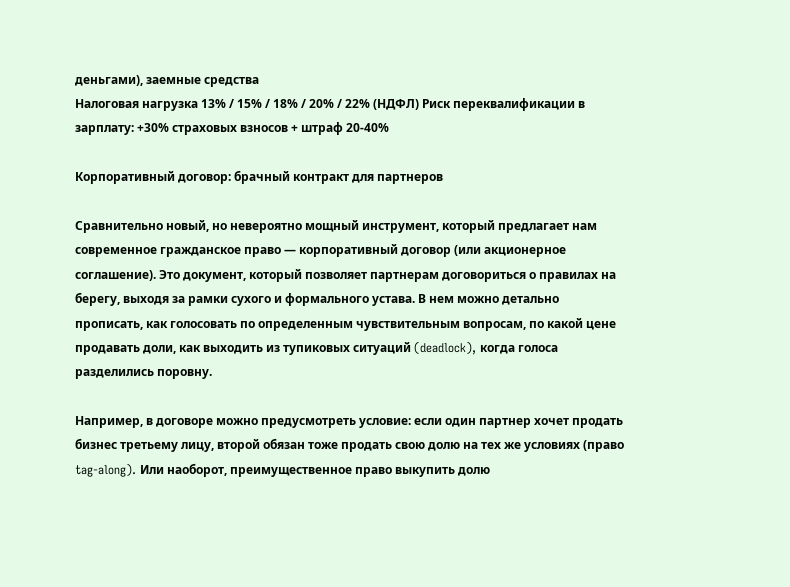деньгами), заемные средства
Налоговая нагрузка 13% / 15% / 18% / 20% / 22% (НДФЛ) Риск переквалификации в зарплату: +30% страховых взносов + штраф 20-40%

Корпоративный договор: брачный контракт для партнеров

Сравнительно новый, но невероятно мощный инструмент, который предлагает нам современное гражданское право — корпоративный договор (или акционерное соглашение). Это документ, который позволяет партнерам договориться о правилах на берегу, выходя за рамки сухого и формального устава. В нем можно детально прописать, как голосовать по определенным чувствительным вопросам, по какой цене продавать доли, как выходить из тупиковых ситуаций (deadlock), когда голоса разделились поровну.

Например, в договоре можно предусмотреть условие: если один партнер хочет продать бизнес третьему лицу, второй обязан тоже продать свою долю на тех же условиях (право tag-along). Или наоборот, преимущественное право выкупить долю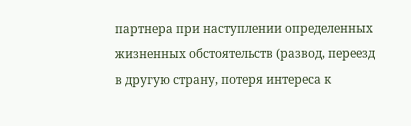партнера при наступлении определенных жизненных обстоятельств (развод, переезд в другую страну, потеря интереса к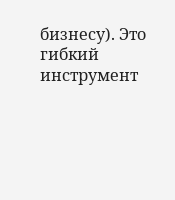бизнесу). Это гибкий инструмент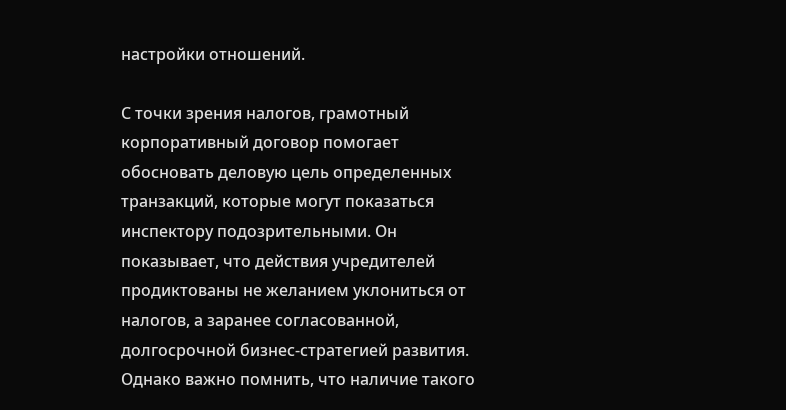настройки отношений.

С точки зрения налогов, грамотный корпоративный договор помогает обосновать деловую цель определенных транзакций, которые могут показаться инспектору подозрительными. Он показывает, что действия учредителей продиктованы не желанием уклониться от налогов, а заранее согласованной, долгосрочной бизнес-стратегией развития. Однако важно помнить, что наличие такого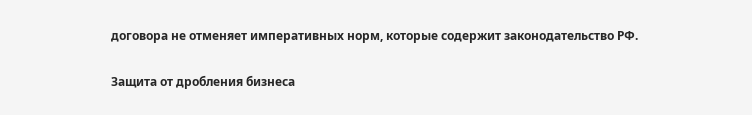договора не отменяет императивных норм, которые содержит законодательство РФ.

Защита от дробления бизнеса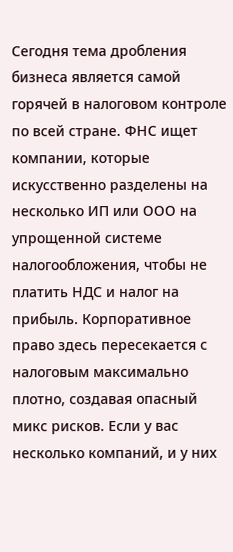Сегодня тема дробления бизнеса является самой горячей в налоговом контроле по всей стране. ФНС ищет компании, которые искусственно разделены на несколько ИП или ООО на упрощенной системе налогообложения, чтобы не платить НДС и налог на прибыль. Корпоративное право здесь пересекается с налоговым максимально плотно, создавая опасный микс рисков. Если у вас несколько компаний, и у них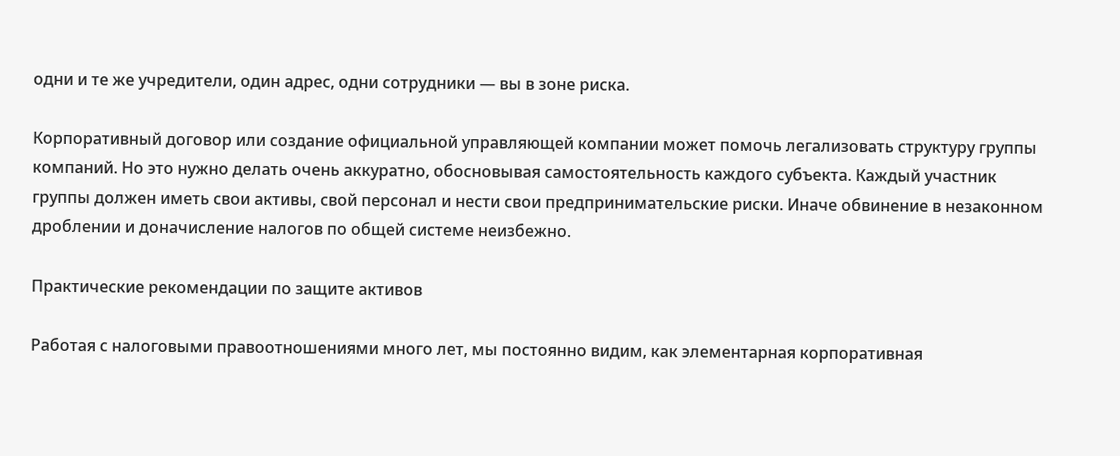одни и те же учредители, один адрес, одни сотрудники — вы в зоне риска.

Корпоративный договор или создание официальной управляющей компании может помочь легализовать структуру группы компаний. Но это нужно делать очень аккуратно, обосновывая самостоятельность каждого субъекта. Каждый участник группы должен иметь свои активы, свой персонал и нести свои предпринимательские риски. Иначе обвинение в незаконном дроблении и доначисление налогов по общей системе неизбежно.

Практические рекомендации по защите активов

Работая с налоговыми правоотношениями много лет, мы постоянно видим, как элементарная корпоративная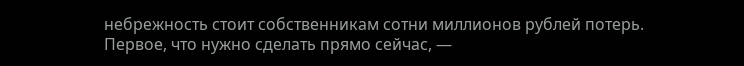небрежность стоит собственникам сотни миллионов рублей потерь. Первое, что нужно сделать прямо сейчас, —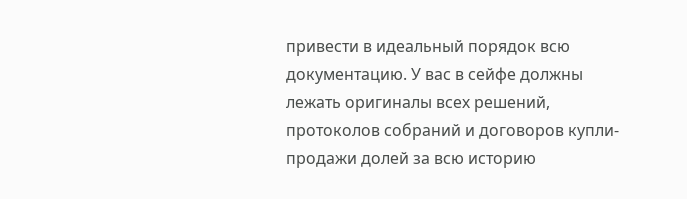привести в идеальный порядок всю документацию. У вас в сейфе должны лежать оригиналы всех решений, протоколов собраний и договоров купли-продажи долей за всю историю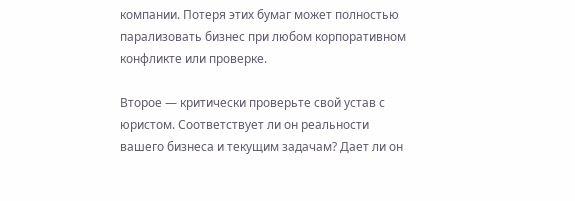компании. Потеря этих бумаг может полностью парализовать бизнес при любом корпоративном конфликте или проверке.

Второе — критически проверьте свой устав с юристом. Соответствует ли он реальности вашего бизнеса и текущим задачам? Дает ли он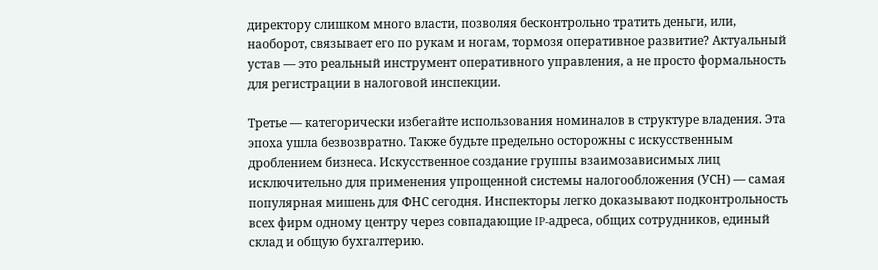директору слишком много власти, позволяя бесконтрольно тратить деньги, или, наоборот, связывает его по рукам и ногам, тормозя оперативное развитие? Актуальный устав — это реальный инструмент оперативного управления, а не просто формальность для регистрации в налоговой инспекции.

Третье — категорически избегайте использования номиналов в структуре владения. Эта эпоха ушла безвозвратно. Также будьте предельно осторожны с искусственным дроблением бизнеса. Искусственное создание группы взаимозависимых лиц исключительно для применения упрощенной системы налогообложения (УСН) — самая популярная мишень для ФНС сегодня. Инспекторы легко доказывают подконтрольность всех фирм одному центру через совпадающие IP-адреса, общих сотрудников, единый склад и общую бухгалтерию.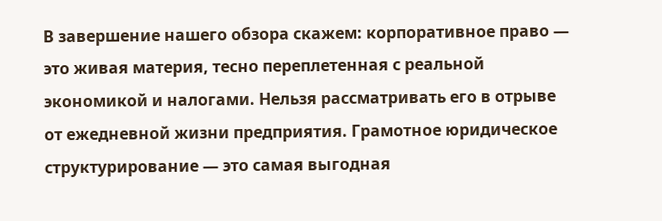В завершение нашего обзора скажем: корпоративное право — это живая материя, тесно переплетенная с реальной экономикой и налогами. Нельзя рассматривать его в отрыве от ежедневной жизни предприятия. Грамотное юридическое структурирование — это самая выгодная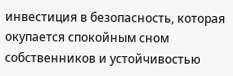инвестиция в безопасность, которая окупается спокойным сном собственников и устойчивостью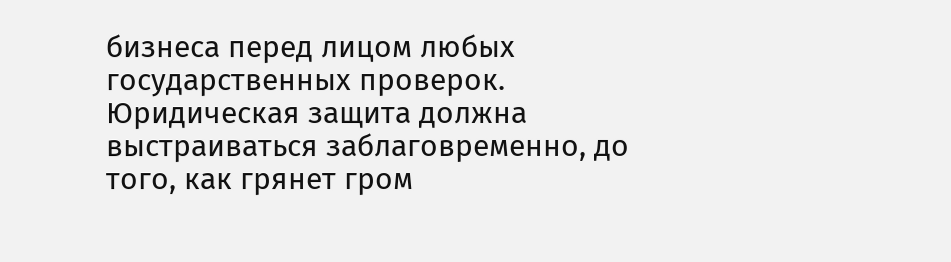бизнеса перед лицом любых государственных проверок. Юридическая защита должна выстраиваться заблаговременно, до того, как грянет гром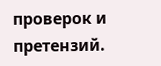проверок и претензий.